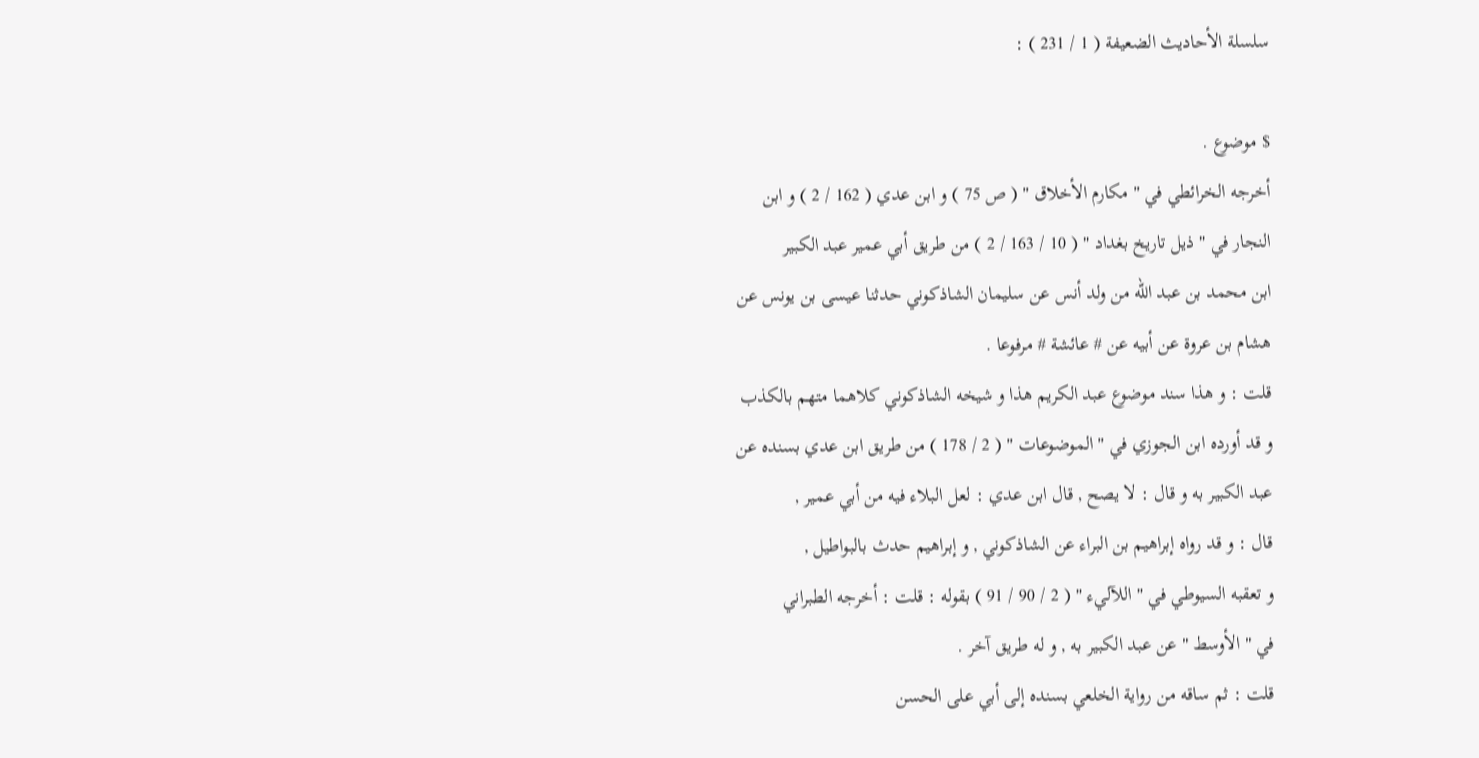سلسلة الأحاديث الضعيفة ( 1 / 231 ) :

$ موضوع .
أخرجه الخرائطي في " مكارم الأخلاق " ( ص 75 ) و ابن عدي ( 162 / 2 ) و ابن
النجار في " ذيل تاريخ بغداد " ( 10 / 163 / 2 ) من طريق أبي عمير عبد الكبير
ابن محمد بن عبد الله من ولد أنس عن سليمان الشاذكوني حدثنا عيسى بن يونس عن
هشام بن عروة عن أبيه عن # عائشة # مرفوعا .
قلت : و هذا سند موضوع عبد الكريم هذا و شيخه الشاذكوني كلاهما متهم بالكذب
و قد أورده ابن الجوزي في " الموضوعات " ( 2 / 178 ) من طريق ابن عدي بسنده عن
عبد الكبير به و قال : لا يصح , قال ابن عدي : لعل البلاء فيه من أبي عمير ,
قال : و قد رواه إبراهيم بن البراء عن الشاذكوني , و إبراهيم حدث بالبواطيل ,
و تعقبه السيوطي في " اللآليء " ( 2 / 90 / 91 ) بقوله : قلت : أخرجه الطبراني
في " الأوسط " عن عبد الكبير به , و له طريق آخر .
قلت : ثم ساقه من رواية الخلعي بسنده إلى أبي على الحسن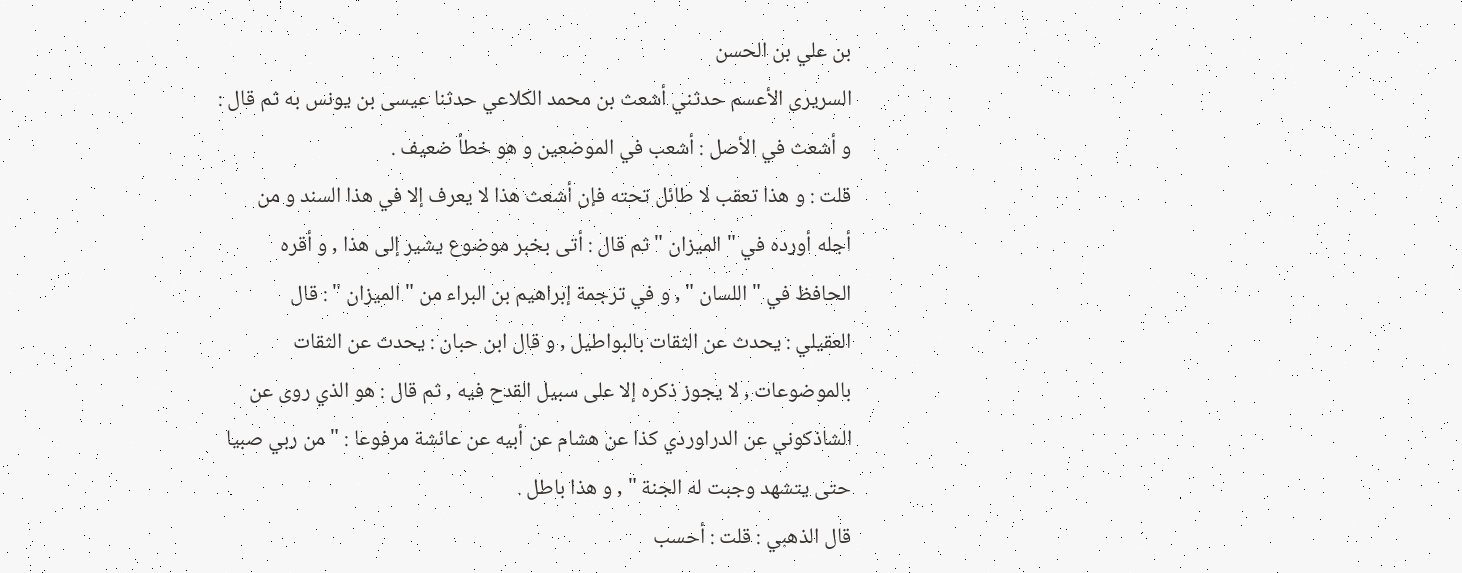بن علي بن الحسن
السريرى الأعسم حدثني أشعث بن محمد الكلاعي حدثنا عيسى بن يونس به ثم قال :
و أشعث في الأصل : أشعب في الموضعين و هو خطأ ضعيف .
قلت : و هذا تعقب لا طائل تحته فإن أشعث هذا لا يعرف إلا في هذا السند و من
أجله أورده في " الميزان " ثم قال : أتى بخبر موضوع يشير إلى هذا , و أقره
الحافظ في " اللسان " , و في ترجمة إبراهيم بن البراء من " الميزان " : قال
العقيلي : يحدث عن الثقات بالبواطيل , و قال ابن حبان : يحدث عن الثقات
بالموضوعات , لا يجوز ذكره إلا على سبيل القدح فيه , ثم قال : هو الذي روى عن
الشاذكوني عن الدراوردي كذا عن هشام عن أبيه عن عائشة مرفوعا : " من ربي صبيا
حتى يتشهد وجبت له الجنة " , و هذا باطل .
قال الذهبي : قلت : أحسب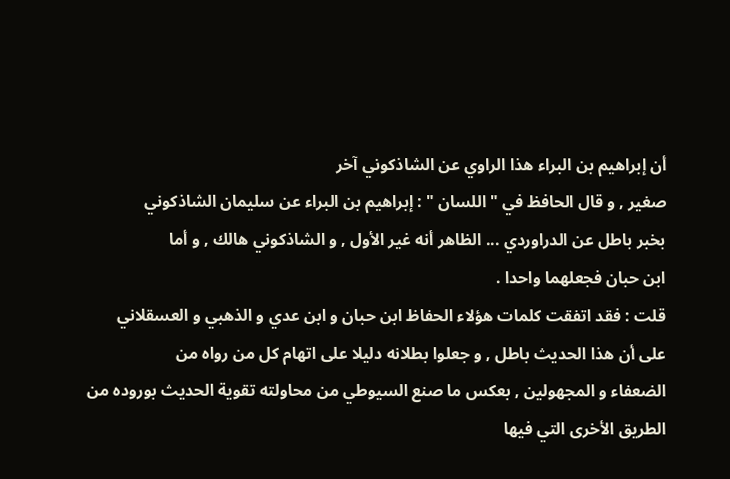أن إبراهيم بن البراء هذا الراوي عن الشاذكوني آخر
صغير , و قال الحافظ في " اللسان " : إبراهيم بن البراء عن سليمان الشاذكوني
بخبر باطل عن الدراوردي ... الظاهر أنه غير الأول , و الشاذكوني هالك , و أما
ابن حبان فجعلهما واحدا .
قلت : فقد اتفقت كلمات هؤلاء الحفاظ ابن حبان و ابن عدي و الذهبي و العسقلاني
على أن هذا الحديث باطل , و جعلوا بطلانه دليلا على اتهام كل من رواه من
الضعفاء و المجهولين , بعكس ما صنع السيوطي من محاولته تقوية الحديث بوروده من
الطريق الأخرى التي فيها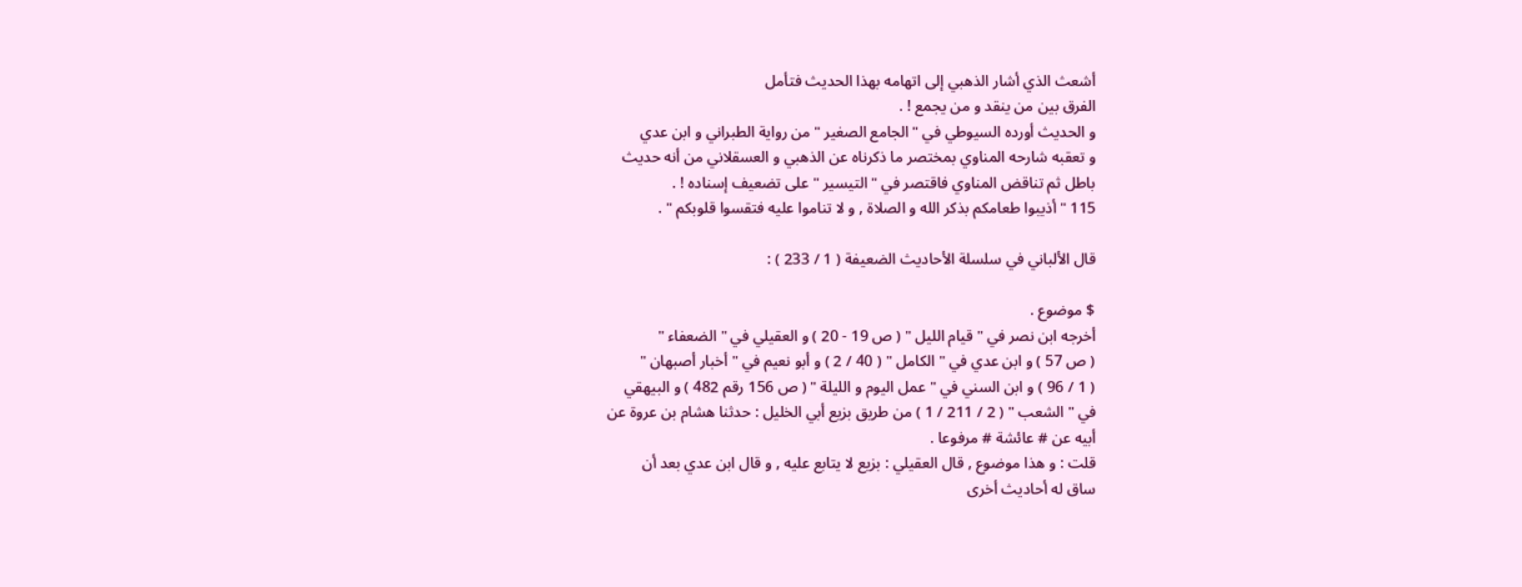أشعث الذي أشار الذهبي إلى اتهامه بهذا الحديث فتأمل
الفرق بين من ينقد و من يجمع ! .
و الحديث أورده السيوطي في " الجامع الصغير " من رواية الطبراني و ابن عدي
و تعقبه شارحه المناوي بمختصر ما ذكرناه عن الذهبي و العسقلاني من أنه حديث
باطل ثم تناقض المناوي فاقتصر في " التيسير " على تضعيف إسناده ! .
115 " أذيبوا طعامكم بذكر الله و الصلاة , و لا تناموا عليه فتقسوا قلوبكم " .

قال الألباني في سلسلة الأحاديث الضعيفة ( 1 / 233 ) :

$ موضوع .
أخرجه ابن نصر في " قيام الليل " ( ص 19 - 20 ) و العقيلي في " الضعفاء "
( ص 57 ) و ابن عدي في " الكامل " ( 40 / 2 ) و أبو نعيم في " أخبار أصبهان "
( 1 / 96 ) و ابن السني في " عمل اليوم و الليلة " ( ص 156 رقم 482 ) و البيهقي
في " الشعب " ( 2 / 211 / 1 ) من طريق بزيع أبي الخليل : حدثنا هشام بن عروة عن
أبيه عن # عائشة # مرفوعا .
قلت : و هذا موضوع , قال العقيلي : بزيع لا يتابع عليه , و قال ابن عدي بعد أن
ساق له أحاديث أخرى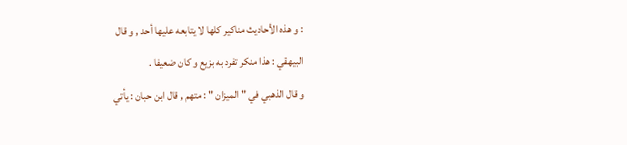: و هذه الأحاديث مناكير كلها لا يتابعه عليها أحد , و قال
البيهقي : هذا منكر تفرد به بزيع و كان ضعيفا .
و قال الذهبي في " الميزان " : متهم , قال ابن حبان : يأتي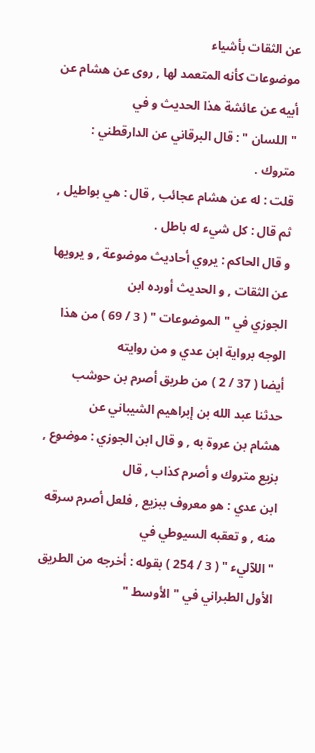عن الثقات بأشياء
موضوعات كأنه المتعمد لها , روى عن هشام عن أبيه عن عائشة هذا الحديث و في
" اللسان " : قال البرقاني عن الدارقطني : متروك .
قلت : له عن هشام عجائب , قال : هي بواطيل , ثم قال : كل شيء له باطل .
و قال الحاكم : يروي أحاديث موضوعة , و يرويها عن الثقات , و الحديث أورده ابن
الجوزي في " الموضوعات " ( 3 / 69 ) من هذا الوجه برواية ابن عدي و من روايته
أيضا ( 37 / 2 ) من طريق أصرم بن حوشب حدثنا عبد الله بن إبراهيم الشيباني عن
هشام بن عروة به , و قال ابن الجوزي : موضوع , بزيع متروك و أصرم كذاب , قال
ابن عدي : هو معروف ببزيع , فلعل أصرم سرقه منه , و تعقبه السيوطي في
" اللآليء " ( 3 / 254 ) بقوله : أخرجه من الطريق الأول الطبراني في " الأوسط "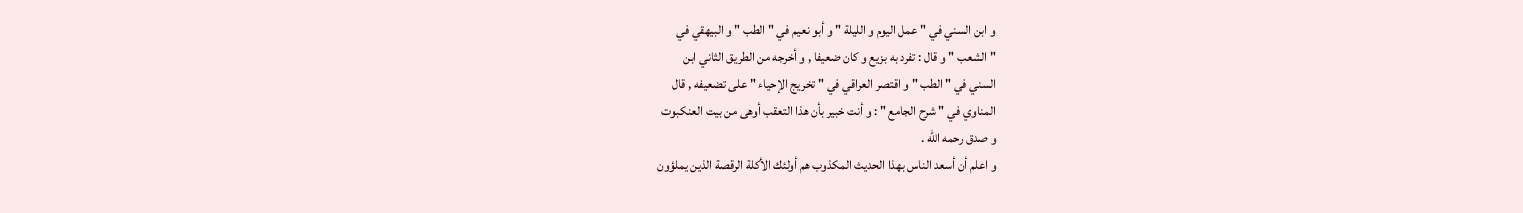و ابن السني في " عمل اليوم و الليلة " و أبو نعيم في " الطب " و البيهقي في
" الشعب " و قال : تفرد به بزيع و كان ضعيفا , و أخرجه من الطريق الثاني ابن
السني في " الطب " و اقتصر العراقي في " تخريج الإحياء " على تضعيفه , قال
المناوي في " شرح الجامع " : و أنت خبير بأن هذا التعقب أوهى من بيت العنكبوت
و صدق رحمه الله .
و اعلم أن أسعد الناس بهذا الحديث المكذوب هم أولئك الأكلة الرقصة الذين يملؤون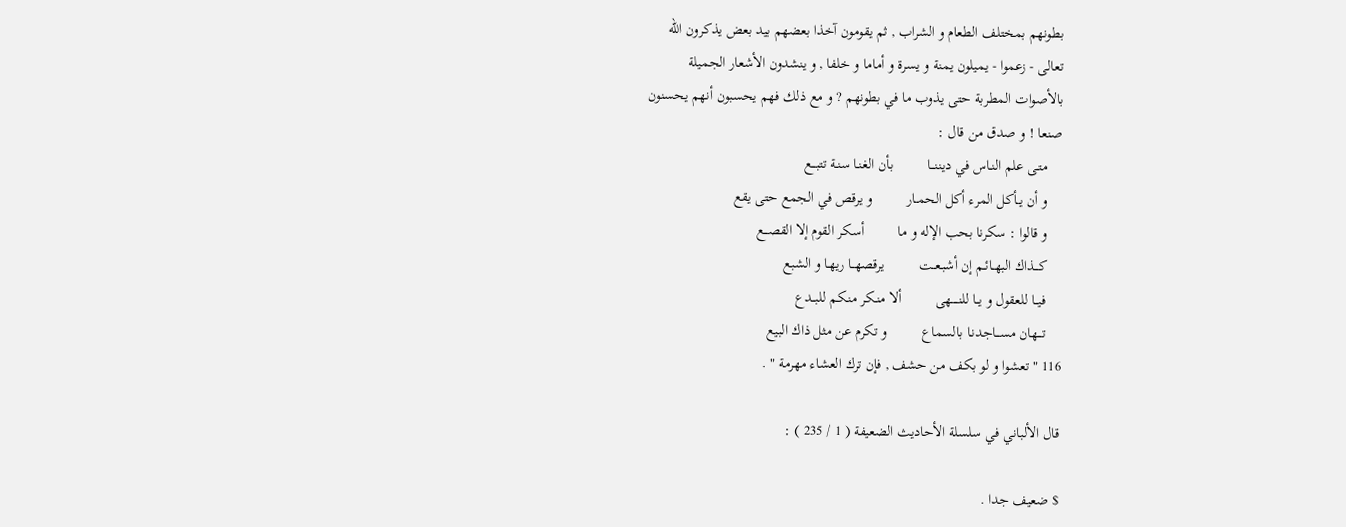بطونهم بمختلف الطعام و الشراب , ثم يقومون آخذا بعضهم بيد بعض يذكرون الله
تعالى - زعموا - يميلون يمنة و يسرة و أماما و خلفا , و ينشدون الأشعار الجميلة
بالأصوات المطربة حتى يذوب ما في بطونهم ? و مع ذلك فهم يحسبون أنهم يحسنون
صنعا ! و صدق من قال :
    متـى علم النـاس في ديننـــا         بأن الغنـا سنـة تتبـــع
    و أن يــأكل المرء أكل الحمــار         و يرقص في الجمع حتى يقع
    و قالوا : سكرنا بحب الإله و ما         أسكر القوم إلا القصـــع
    كـــذاك البهــائـم إن أشبـعــت         يرقصهــا ريهـا و الشبع
    فيــا للعقول و يــا للنـــــهى         ألا منـكر منـكم للبــدع
    تـــهان مســـاجدنـا بالسماع         و تكرم عن مثل ذاك البيع
116 " تعشوا و لو بكف من حشف , فإن ترك العشاء مهرمة " .

قال الألباني في سلسلة الأحاديث الضعيفة ( 1 / 235 ) :

$ ضعيف جدا .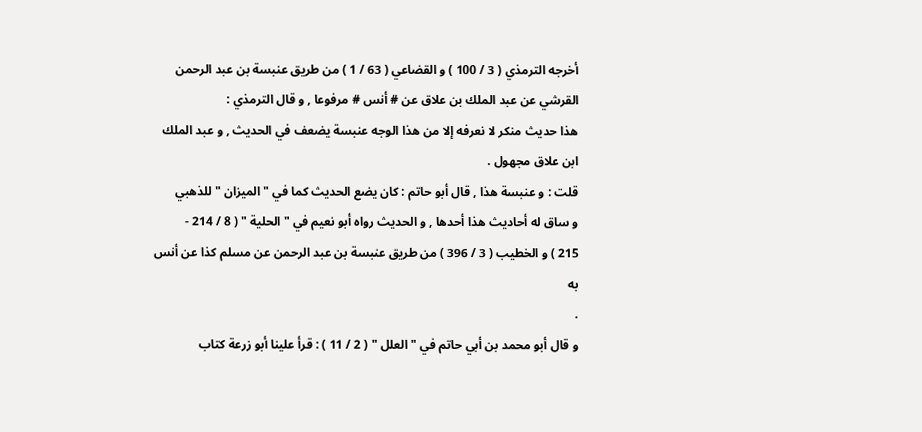أخرجه الترمذي ( 3 / 100 ) و القضاعي ( 63 / 1 ) من طريق عنبسة بن عبد الرحمن
القرشي عن عبد الملك بن علاق عن # أنس # مرفوعا , و قال الترمذي :
هذا حديث منكر لا نعرفه إلا من هذا الوجه عنبسة يضعف في الحديث , و عبد الملك
ابن علاق مجهول .
قلت : و عنبسة هذا , قال أبو حاتم : كان يضع الحديث كما في " الميزان " للذهبي
و ساق له أحاديث هذا أحدها , و الحديث رواه أبو نعيم في " الحلية " ( 8 / 214 -
215 ) و الخطيب ( 3 / 396 ) من طريق عنبسة بن عبد الرحمن عن مسلم كذا عن أنس به
.
و قال أبو محمد بن أبي حاتم في " العلل " ( 2 / 11 ) : قرأ علينا أبو زرعة كتاب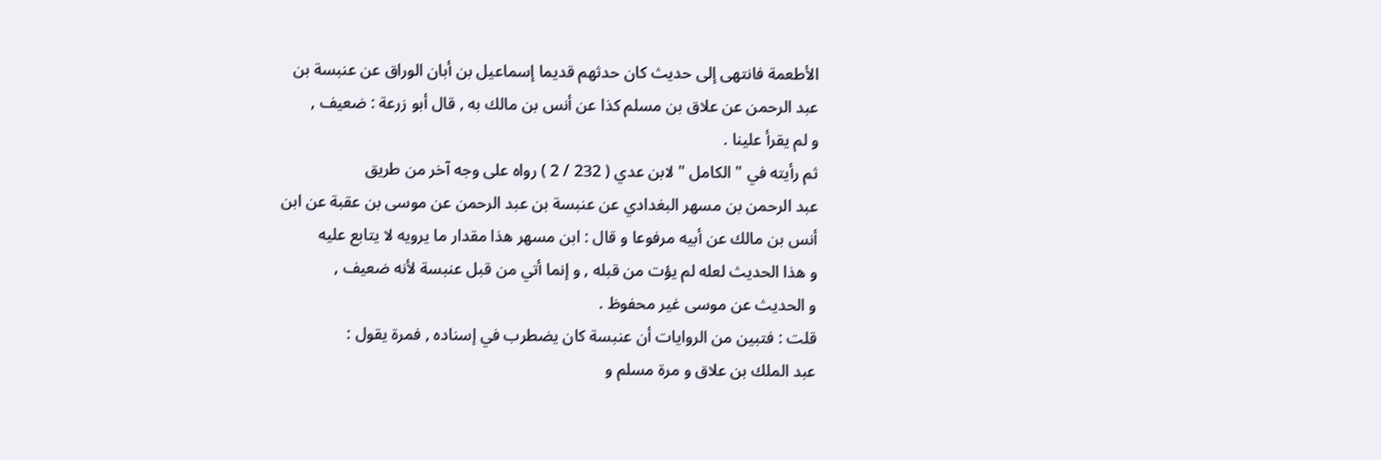الأطعمة فانتهى إلى حديث كان حدثهم قديما إسماعيل بن أبان الوراق عن عنبسة بن
عبد الرحمن عن علاق بن مسلم كذا عن أنس بن مالك به , قال أبو زرعة : ضعيف ,
و لم يقرأ علينا .
ثم رأيته في " الكامل " لابن عدي ( 232 / 2 ) رواه على وجه آخر من طريق
عبد الرحمن بن مسهر البغدادي عن عنبسة بن عبد الرحمن عن موسى بن عقبة عن ابن
أنس بن مالك عن أبيه مرفوعا و قال : ابن مسهر هذا مقدار ما يرويه لا يتابع عليه
و هذا الحديث لعله لم يؤت من قبله , و إنما أتي من قبل عنبسة لأنه ضعيف ,
و الحديث عن موسى غير محفوظ .
قلت : فتبين من الروايات أن عنبسة كان يضطرب في إسناده , فمرة يقول :
عبد الملك بن علاق و مرة مسلم و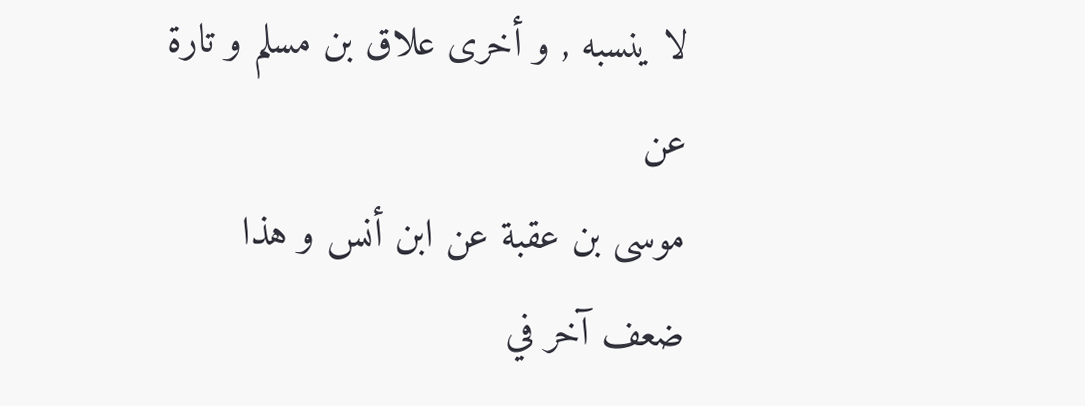لا ينسبه , و أخرى علاق بن مسلم و تارة عن
موسى بن عقبة عن ابن أنس و هذا ضعف آخر في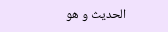الحديث و هو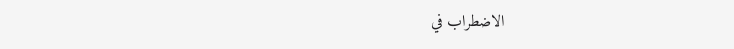الاضطراب في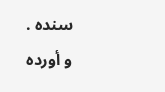سنده .
و أورده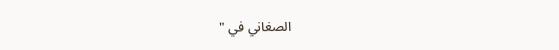الصغاني في "